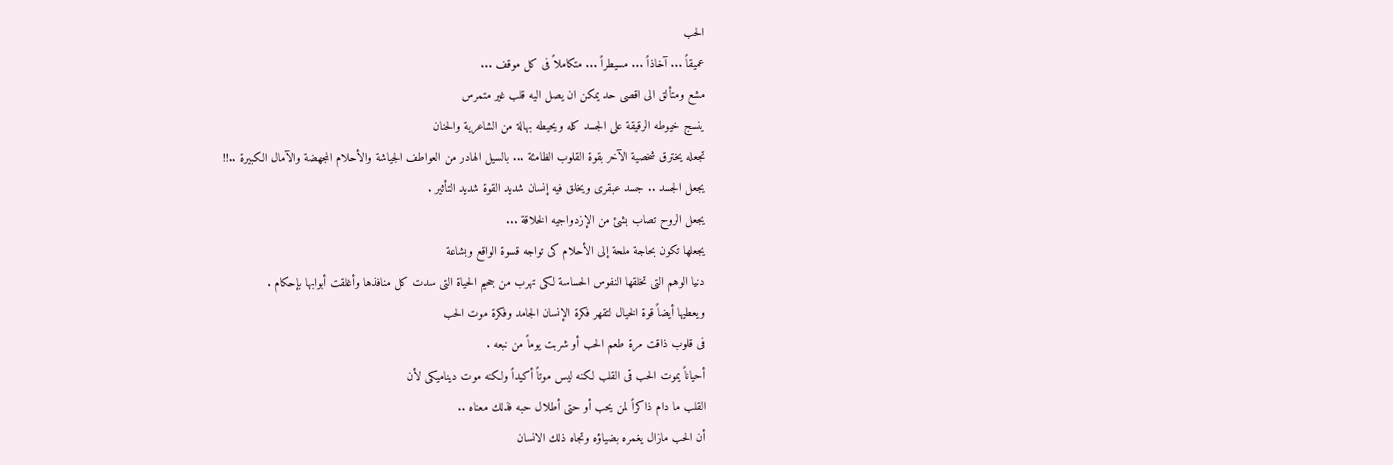الحب
عميقاً ... آخاذاً ... مسيطراً ... متكاملاً فى كل موقف ...
مشع ومتألق الى اقصى حد يمكن ان يصل اليه قلب غير متمرس
ينسج خيوطه الرقيقة على الجسد كله ويحيطه بهالة من الشاعرية والحنان
تجعله يخترق شخصية الآخر بقوة القلوب الظامئة ... بالسيل الهادر من العواطف الجياشة والأحلام المجهضة والآمال الكبيرة ..!!
يجعل الجسد .. جسد عبقرى ويخلق فيه إنسان شديد القوة شديد التأثير .
يجعل الروح تصاب بشئ من الإزدواجيه الخلاقة ...
يجعلها تكون بحاجة ملحة إلى الأحلام كى تواجه قسوة الواقع وبشاعة
دنيا الوهم التى تخلقها النفوس الحساسة لكى تهرب من جحيم الحياة التى سدت كل منافذها وأغلقت أبوابها بإحكام .
ويعطيها أيضاً قوة الخيال لتقهر فكرة الإنسان الجامد وفكرة موت الحب
فى قلوب ذاقت مرة طعم الحب أو شربت يوماً من نبعه .
أحياناً يموت الحب قى القلب لكنه ليس موتاً أكيداً ولكنه موت ديناميكى لأن
القلب ما دام ذاكراً لمن يحب أو حتى أطلال حبه فذلك معناه ..
أن الحب مازال يغمره بضياؤه وتجاه ذلك الانسان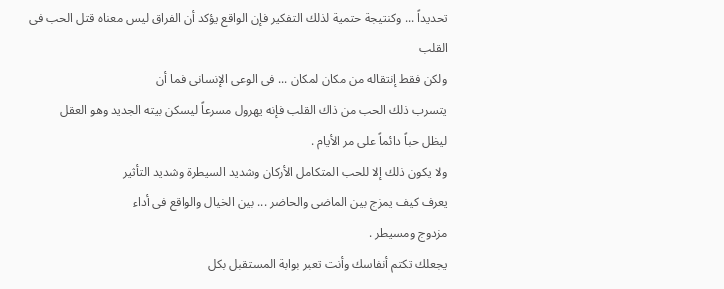تحديداً ... وكنتيجة حتمية لذلك التفكير فإن الواقع يؤكد أن الفراق ليس معناه قتل الحب فى القلب
ولكن فقط إنتقاله من مكان لمكان ... فى الوعى الإنسانى فما أن
يتسرب ذلك الحب من ذاك القلب فإنه يهرول مسرعاً ليسكن بيته الجديد وهو العقل
ليظل حباً دائماً على مر الأيام .
ولا يكون ذلك إلا للحب المتكامل الأركان وشديد السيطرة وشديد التأثير
يعرف كيف يمزج بين الماضى والحاضر ... بين الخيال والواقع فى أداء
مزدوج ومسيطر .
يجعلك تكتم أنفاسك وأنت تعبر بوابة المستقبل بكل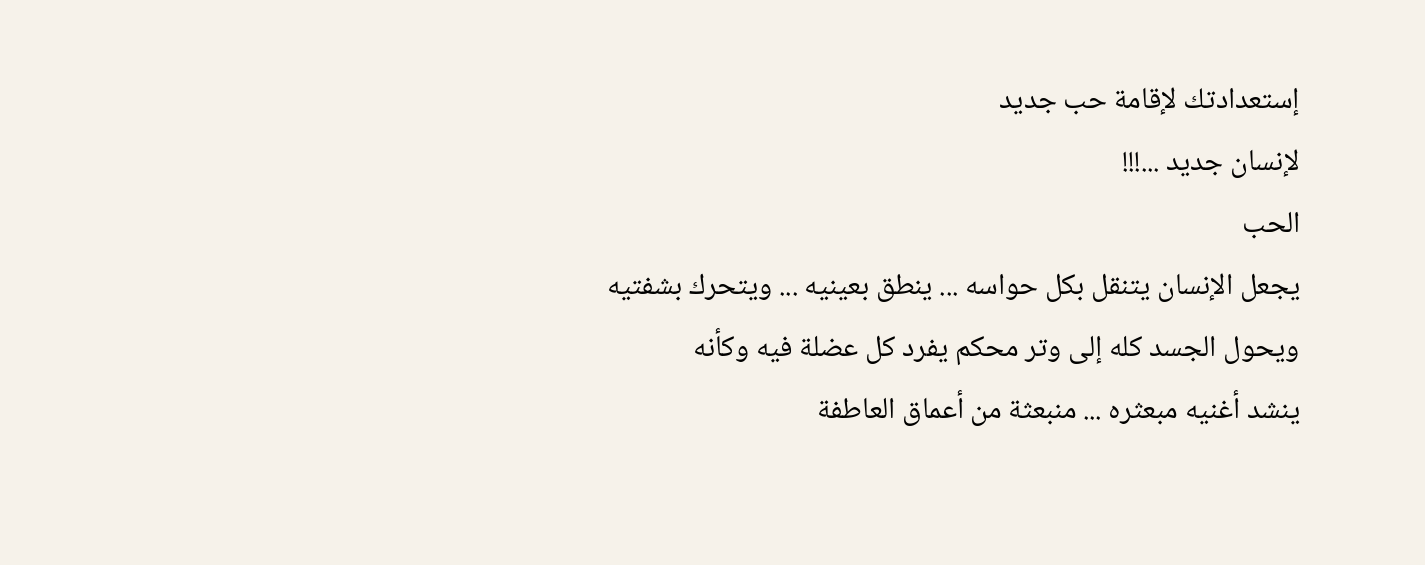إستعدادتك لإقامة حب جديد
لإنسان جديد ...!!!
الحب
يجعل الإنسان يتنقل بكل حواسه ... ينطق بعينيه ... ويتحرك بشفتيه
ويحول الجسد كله إلى وتر محكم يفرد كل عضلة فيه وكأنه
ينشد أغنيه مبعثره ... منبعثة من أعماق العاطفة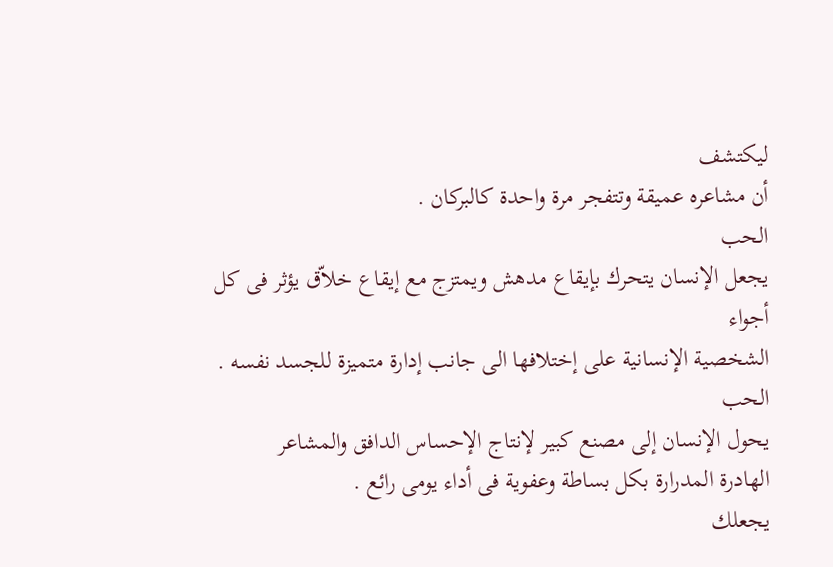ليكتشف
أن مشاعره عميقة وتتفجر مرة واحدة كالبركان .
الحب
يجعل الإنسان يتحرك بإيقاع مدهش ويمتزج مع إيقاع خلاّق يؤثر فى كل أجواء
الشخصية الإنسانية على إختلافها الى جانب إدارة متميزة للجسد نفسه .
الحب
يحول الإنسان إلى مصنع كبير لإنتاج الإحساس الدافق والمشاعر
الهادرة المدرارة بكل بساطة وعفوية فى أداء يومى رائع .
يجعلك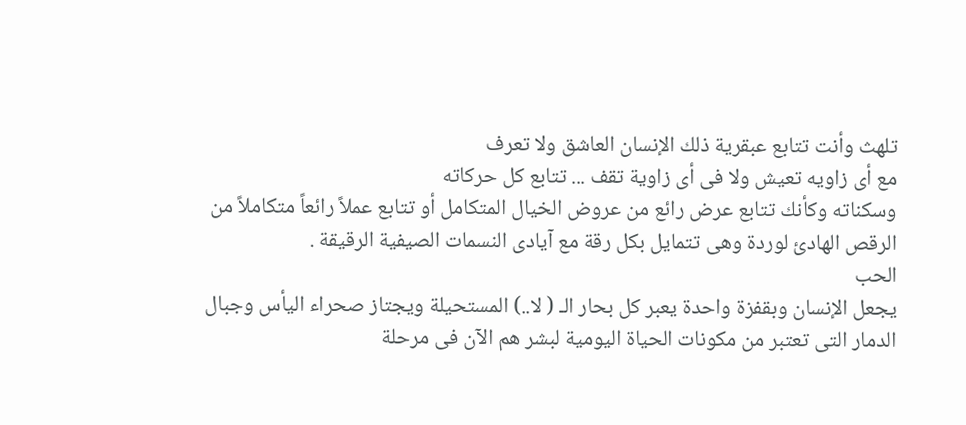تلهث وأنت تتابع عبقرية ذلك الإنسان العاشق ولا تعرف
مع أى زاويه تعيش ولا فى أى زاوية تقف ... تتابع كل حركاته
وسكناته وكأنك تتابع عرض رائع من عروض الخيال المتكامل أو تتابع عملاً رائعاً متكاملاً من الرقص الهادئ لوردة وهى تتمايل بكل رقة مع آيادى النسمات الصيفية الرقيقة .
الحب
يجعل الإنسان وبقفزة واحدة يعبر كل بحار الـ ( لا..) المستحيلة ويجتاز صحراء اليأس وجبال الدمار التى تعتبر من مكونات الحياة اليومية لبشر هم الآن فى مرحلة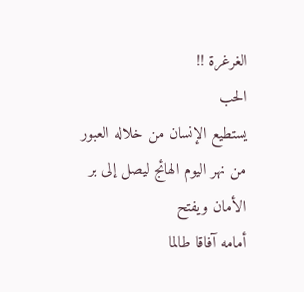الغرغرة !!
الحب
يستطيع الإنسان من خلاله العبور من نهر اليوم الهائج ليصل إلى بر الأمان ويفتح
أمامه آفاقا طالما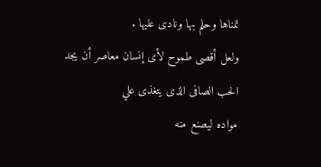تمناها وحلم بها ونادى عليها .
ولعل أقصى طموح لأى إنسان معاصر أن يجد الحب الصافى الذى يتغذى علي
مواده ليصنع منه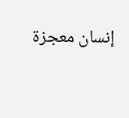إنسان معجزة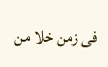فى زمن خلا من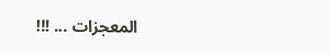المعجزات ... !!!